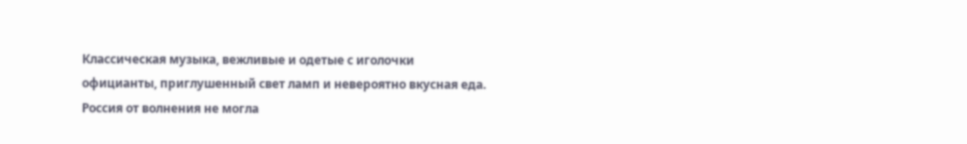Классическая музыка, вежливые и одетые с иголочки официанты, приглушенный свет ламп и невероятно вкусная еда. Россия от волнения не могла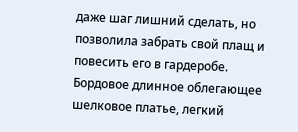даже шаг лишний сделать, но позволила забрать свой плащ и повесить его в гардеробе. Бордовое длинное облегающее шелковое платье, легкий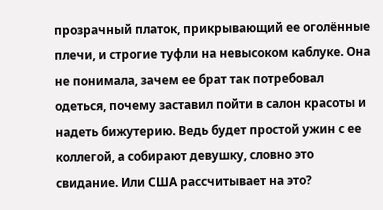прозрачный платок, прикрывающий ее оголённые плечи, и строгие туфли на невысоком каблуке. Она не понимала, зачем ее брат так потребовал одеться, почему заставил пойти в салон красоты и надеть бижутерию. Ведь будет простой ужин с ее коллегой, а собирают девушку, словно это свидание. Или США рассчитывает на это?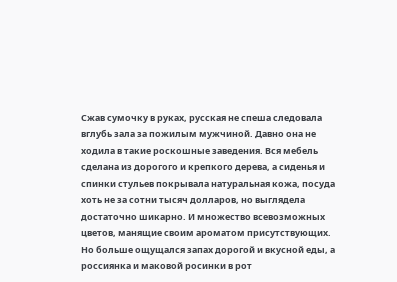Сжав сумочку в руках, русская не спеша следовала вглубь зала за пожилым мужчиной. Давно она не ходила в такие роскошные заведения. Вся мебель сделана из дорогого и крепкого дерева, а сиденья и спинки стульев покрывала натуральная кожа, посуда хоть не за сотни тысяч долларов, но выглядела достаточно шикарно. И множество всевозможных цветов, манящие своим ароматом присутствующих. Но больше ощущался запах дорогой и вкусной еды, а россиянка и маковой росинки в рот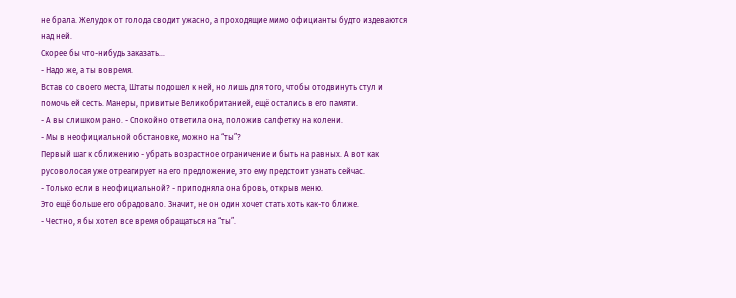не брала. Желудок от голода сводит ужасно, а проходящие мимо официанты будто издеваются над ней.
Скорее бы что-нибудь заказать…
- Надо же, а ты вовремя.
Встав со своего места, Штаты подошел к ней, но лишь для того, чтобы отодвинуть стул и помочь ей сесть. Манеры, привитые Великобританией, ещё остались в его памяти.
- А вы слишком рано. - Спокойно ответила она, положив салфетку на колени.
- Мы в неофициальной обстановке, можно на “ты”?
Первый шаг к сближению - убрать возрастное ограничение и быть на равных. А вот как русоволосая уже отреагирует на его предложение, это ему предстоит узнать сейчас.
- Только если в неофициальной? - приподняла она бровь, открыв меню.
Это ещё больше его обрадовало. Значит, не он один хочет стать хоть как-то ближе.
- Честно, я бы хотел все время обращаться на “ты”.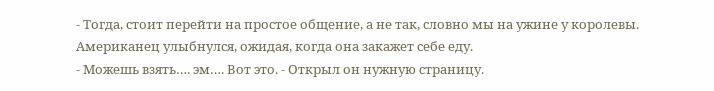- Тогда, стоит перейти на простое общение, а не так, словно мы на ужине у королевы.
Американец улыбнулся, ожидая, когда она закажет себе еду.
- Можешь взять…. эм…. Вот это. - Открыл он нужную страницу.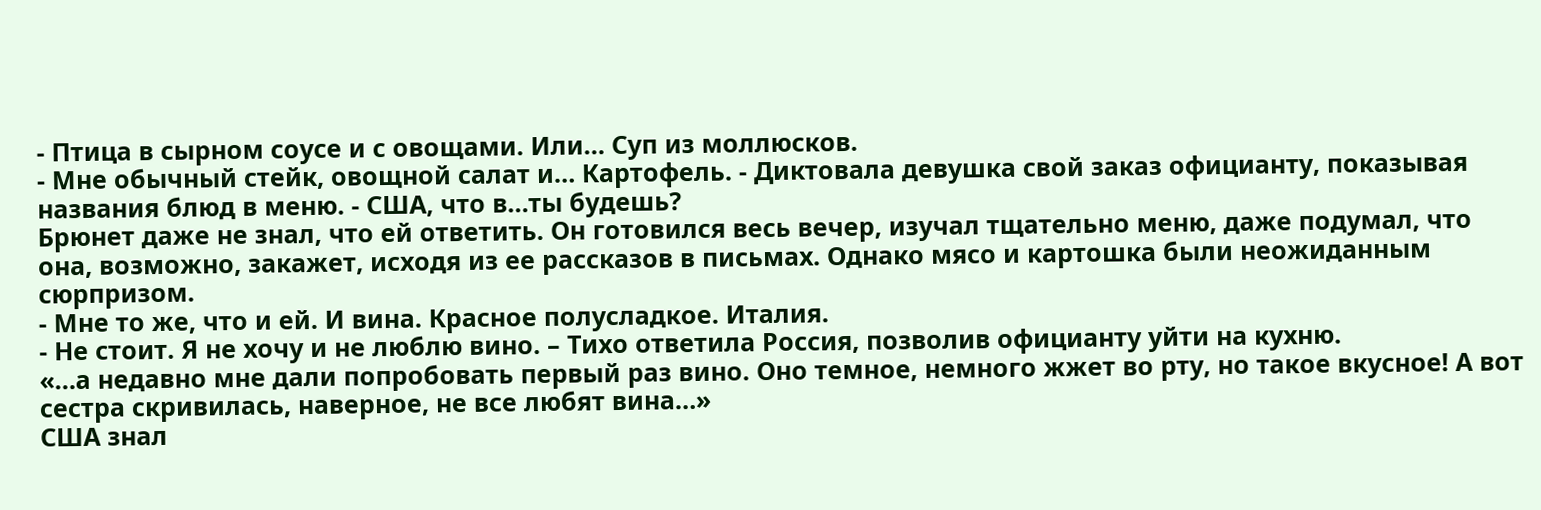- Птица в сырном соусе и с овощами. Или… Суп из моллюсков.
- Мне обычный стейк, овощной салат и… Картофель. - Диктовала девушка свой заказ официанту, показывая названия блюд в меню. - США, что в…ты будешь?
Брюнет даже не знал, что ей ответить. Он готовился весь вечер, изучал тщательно меню, даже подумал, что она, возможно, закажет, исходя из ее рассказов в письмах. Однако мясо и картошка были неожиданным сюрпризом.
- Мне то же, что и ей. И вина. Красное полусладкое. Италия.
- Не стоит. Я не хочу и не люблю вино. – Тихо ответила Россия, позволив официанту уйти на кухню.
«…а недавно мне дали попробовать первый раз вино. Оно темное, немного жжет во рту, но такое вкусное! А вот сестра скривилась, наверное, не все любят вина…»
США знал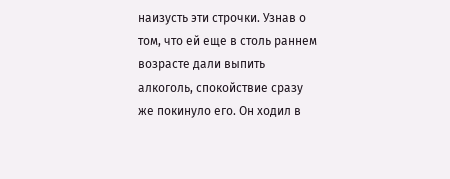наизусть эти строчки. Узнав о том, что ей еще в столь раннем возрасте дали выпить алкоголь, спокойствие сразу же покинуло его. Он ходил в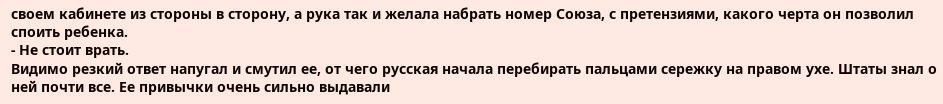своем кабинете из стороны в сторону, а рука так и желала набрать номер Союза, с претензиями, какого черта он позволил споить ребенка.
- Не стоит врать.
Видимо резкий ответ напугал и смутил ее, от чего русская начала перебирать пальцами сережку на правом ухе. Штаты знал о ней почти все. Ее привычки очень сильно выдавали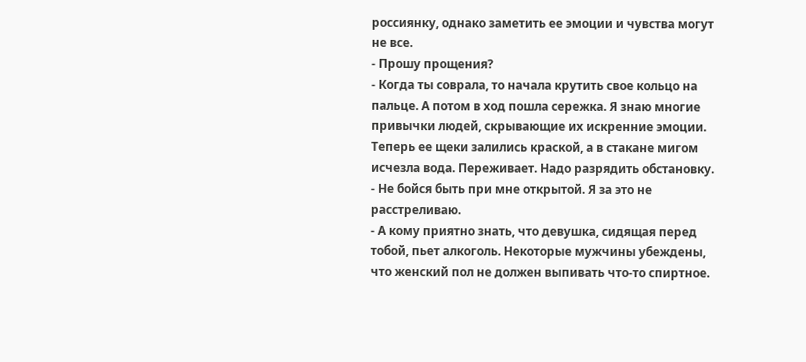россиянку, однако заметить ее эмоции и чувства могут не все.
- Прошу прощения?
- Когда ты соврала, то начала крутить свое кольцо на пальце. А потом в ход пошла сережка. Я знаю многие привычки людей, скрывающие их искренние эмоции.
Теперь ее щеки залились краской, а в стакане мигом исчезла вода. Переживает. Надо разрядить обстановку.
- Не бойся быть при мне открытой. Я за это не расстреливаю.
- А кому приятно знать, что девушка, сидящая перед тобой, пьет алкоголь. Некоторые мужчины убеждены, что женский пол не должен выпивать что-то спиртное.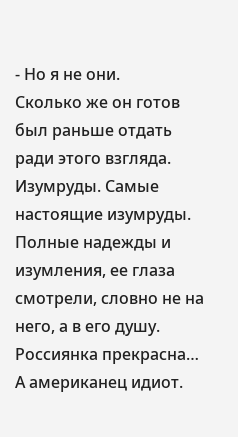- Но я не они.
Сколько же он готов был раньше отдать ради этого взгляда. Изумруды. Самые настоящие изумруды. Полные надежды и изумления, ее глаза смотрели, словно не на него, а в его душу. Россиянка прекрасна… А американец идиот.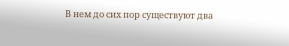В нем до сих пор существуют два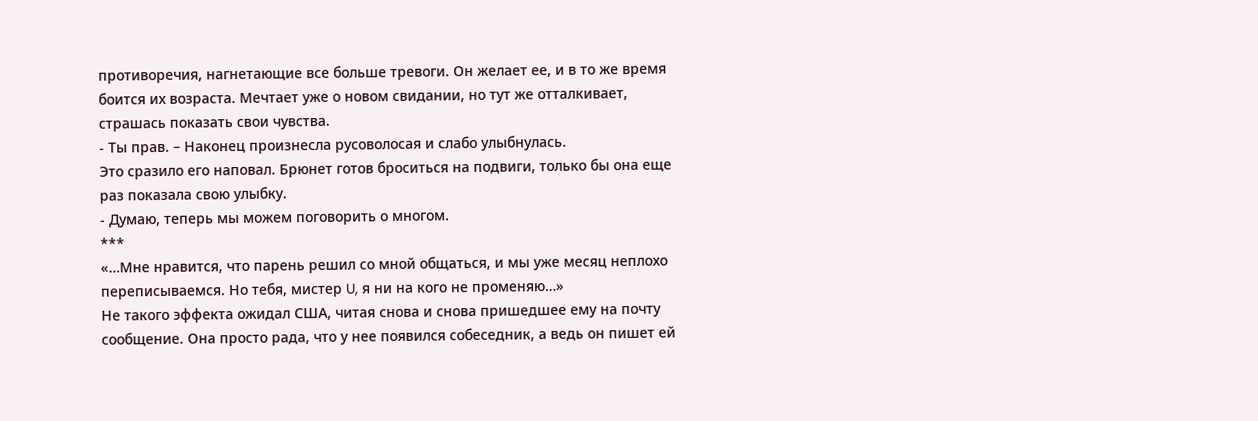противоречия, нагнетающие все больше тревоги. Он желает ее, и в то же время боится их возраста. Мечтает уже о новом свидании, но тут же отталкивает, страшась показать свои чувства.
- Ты прав. – Наконец произнесла русоволосая и слабо улыбнулась.
Это сразило его наповал. Брюнет готов броситься на подвиги, только бы она еще раз показала свою улыбку.
- Думаю, теперь мы можем поговорить о многом.
***
«…Мне нравится, что парень решил со мной общаться, и мы уже месяц неплохо переписываемся. Но тебя, мистер U, я ни на кого не променяю…»
Не такого эффекта ожидал США, читая снова и снова пришедшее ему на почту сообщение. Она просто рада, что у нее появился собеседник, а ведь он пишет ей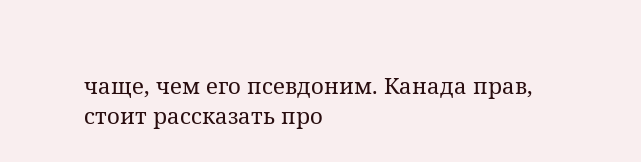чаще, чем его псевдоним. Канада прав, стоит рассказать про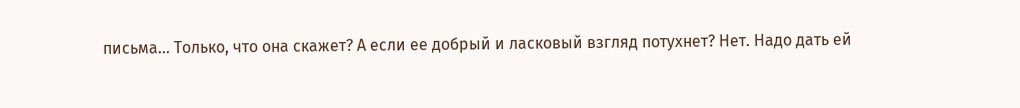письма… Только, что она скажет? А если ее добрый и ласковый взгляд потухнет? Нет. Надо дать ей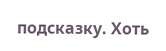подсказку. Хоть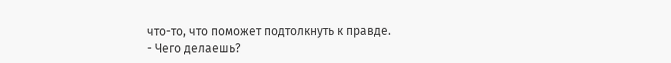что-то, что поможет подтолкнуть к правде.
- Чего делаешь?